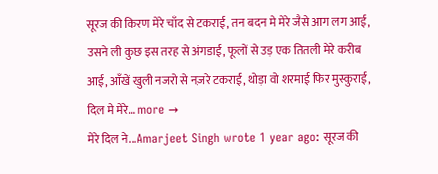सूरज की किरण मेरे चाँद से टकराई, तन बदन मे मेरे जैसे आग लग आई, उसने ली कुछ इस तरह से अंगडाई, फूलों से उड़ एक तितली मेरे करीब आई, आँखें खुली नजरो से नज़रे टकराई, थोड़ा वो शरमाई फिर मुस्कुराई, दिल मे मेरे… more →
मेरे दिल ने...Amarjeet Singh wrote 1 year ago: सूरज की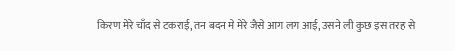किरण मेरे चाँद से टकराई, तन बदन मे मेरे जैसे आग लग आई, उसने ली कुछ इस तरह से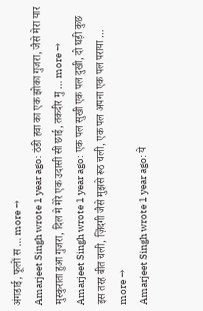अंगडाई, फूलों स … more →
Amarjeet Singh wrote 1 year ago: ठंडी हवा का एक झोका गुजरा, जैसे मेरा यार मुस्कुराता हुआ गुजरा, दिल मे मेरे एक उदासी सी छाई, तकदीर मु … more →
Amarjeet Singh wrote 1 year ago: एक पल सुखी एक पल दुखी, दो घड़ी कुछ इस तरह बीत चली, ज़िंदगी जैसे मुझसे रूठ चली, एक पल अपना एक पल पराया … more →
Amarjeet Singh wrote 1 year ago: ये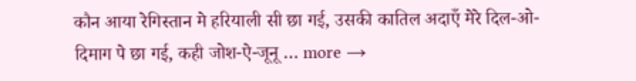कौन आया रेगिस्तान मे हरियाली सी छा गई, उसकी कातिल अदाएँ मेरे दिल-ओ-दिमाग पे छा गई, कही जोश-ऐ-जूनू … more →